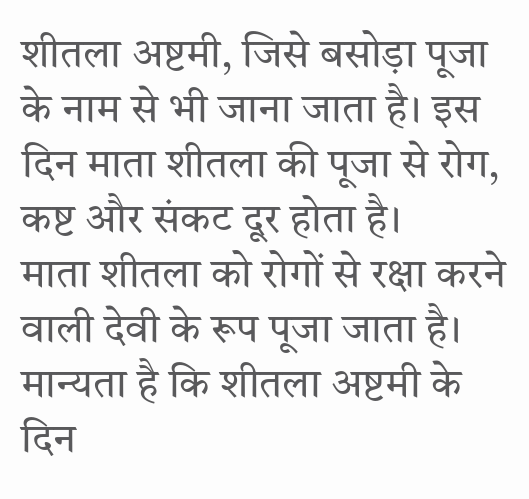शीतला अष्टमी, जिसे बसोड़ा पूजा के नाम से भी जाना जाता है। इस दिन माता शीतला की पूजा से रोग, कष्ट और संकट दूर होता है।
माता शीतला को रोगों से रक्षा करने वाली देवी के रूप पूजा जाता है। मान्यता है कि शीतला अष्टमी के दिन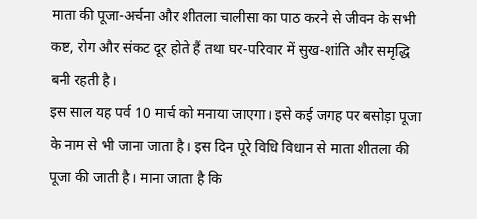माता की पूजा-अर्चना और शीतला चालीसा का पाठ करने से जीवन के सभी कष्ट, रोग और संकट दूर होते हैं तथा घर-परिवार में सुख-शांति और समृद्धि बनी रहती है।
इस साल यह पर्व 10 मार्च को मनाया जाएगा। इसे कई जगह पर बसोड़ा पूजा के नाम से भी जाना जाता है। इस दिन पूरे विधि विधान से माता शीतला की पूजा की जाती है। माना जाता है कि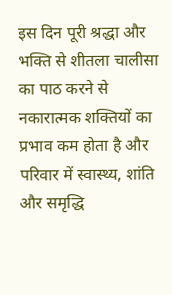इस दिन पूरी श्रद्धा और भक्ति से शीतला चालीसा का पाठ करने से नकारात्मक शक्तियों का प्रभाव कम होता है और परिवार में स्वास्थ्य, शांति और समृद्धि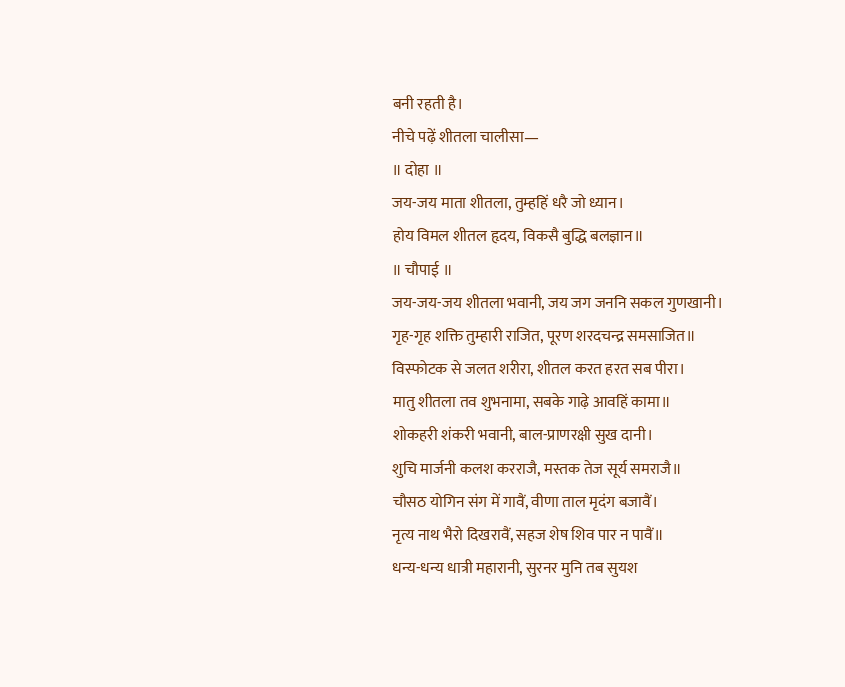बनी रहती है।
नीचे पढ़ें शीतला चालीसा—
॥ दोहा ॥
जय-जय माता शीतला, तुम्हहिं धरै जो ध्यान।
होय विमल शीतल हृदय, विकसै बुद्धि बलज्ञान॥
॥ चौपाई ॥
जय-जय-जय शीतला भवानी, जय जग जननि सकल गुणखानी।
गृह-गृह शक्ति तुम्हारी राजित, पूरण शरदचन्द्र समसाजित॥
विस्फोटक से जलत शरीरा, शीतल करत हरत सब पीरा।
मातु शीतला तव शुभनामा, सबके गाढ़े आवहिं कामा॥
शोकहरी शंकरी भवानी, बाल-प्राणरक्षी सुख दानी।
शुचि मार्जनी कलश करराजै, मस्तक तेज सूर्य समराजै॥
चौसठ योगिन संग में गावैं, वीणा ताल मृदंग बजावैं।
नृत्य नाथ भैरो दिखरावैं, सहज शेष शिव पार न पावैं॥
धन्य-धन्य धात्री महारानी, सुरनर मुनि तब सुयश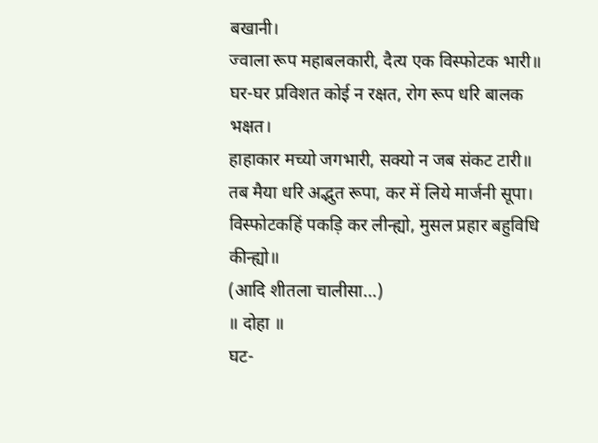बखानी।
ज्वाला रूप महाबलकारी, दैत्य एक विस्फोटक भारी॥
घर-घर प्रविशत कोई न रक्षत, रोग रूप धरि बालक भक्षत।
हाहाकार मच्यो जगभारी, सक्यो न जब संकट टारी॥
तब मैया धरि अद्भुत रूपा, कर में लिये मार्जनी सूपा।
विस्फोटकहिं पकड़ि कर लीन्ह्यो, मुसल प्रहार बहुविधि कीन्ह्यो॥
(आदि शीतला चालीसा…)
॥ दोहा ॥
घट-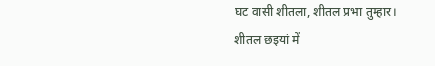घट वासी शीतला, शीतल प्रभा तुम्हार।
शीतल छइयां में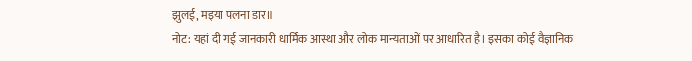झुलई, मइया पलना डार॥
नोट: यहां दी गई जानकारी धार्मिक आस्था और लोक मान्यताओं पर आधारित है। इसका कोई वैज्ञानिक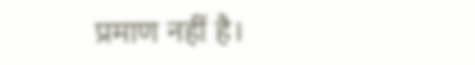प्रमाण नहीं है।